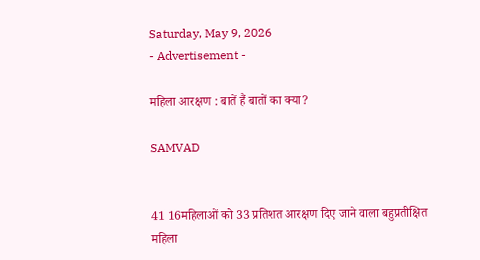Saturday, May 9, 2026
- Advertisement -

महिला आरक्षण : बातें हैं बातों का क्या?

SAMVAD


41 16महिलाओं को 33 प्रतिशत आरक्षण दिए जाने वाला बहुप्रतीक्षित महिला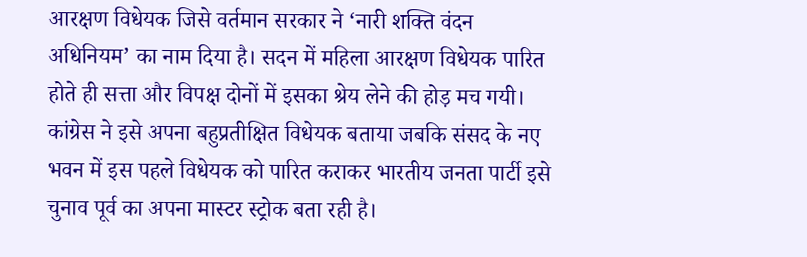आरक्षण विधेयक जिसे वर्तमान सरकार ने ‘नारी शक्ति वंदन अधिनियम’ का नाम दिया है। सदन में महिला आरक्षण विधेयक पारित होते ही सत्ता और विपक्ष दोनों में इसका श्रेय लेने की होड़ मच गयी। कांग्रेस ने इसे अपना बहुप्रतीक्षित विधेयक बताया जबकि संसद के नए भवन में इस पहले विधेयक को पारित कराकर भारतीय जनता पार्टी इसे चुनाव पूर्व का अपना मास्टर स्ट्रोक बता रही है।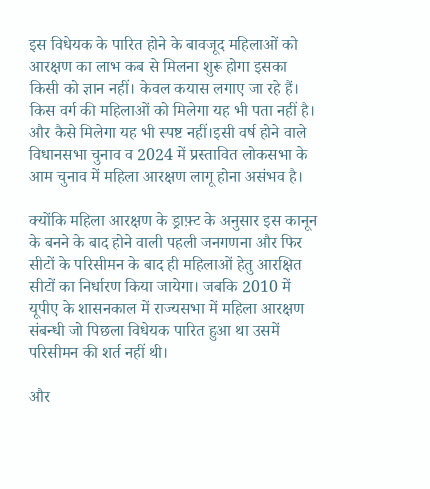इस विधेयक के पारित होने के बावजूद महिलाओं को आरक्षण का लाभ कब से मिलना शुरू होगा इसका किसी को ज्ञान नहीं। केवल कयास लगाए जा रहे हैं। किस वर्ग की महिलाओं को मिलेगा यह भी पता नहीं है। और कैसे मिलेगा यह भी स्पष्ट नहीं।इसी वर्ष होने वाले विधानसभा चुनाव व 2024 में प्रस्तावित लोकसभा के आम चुनाव में महिला आरक्षण लागू होना असंभव है।

क्योंकि महिला आरक्षण के ड्राफ़्ट के अनुसार इस कानून के बनने के बाद होने वाली पहली जनगणना और फिर सीटों के परिसीमन के बाद ही महिलाओं हेतु आरक्षित सीटों का निर्धारण किया जायेगा। जबकि 2010 में यूपीए के शासनकाल में राज्यसभा में महिला आरक्षण संबन्धी जो पिछला विधेयक पारित हुआ था उसमें परिसीमन की शर्त नहीं थी।

और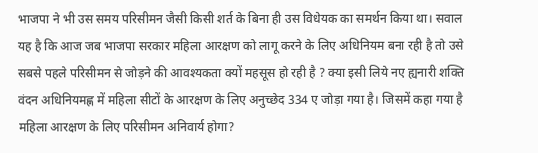भाजपा ने भी उस समय परिसीमन जैसी किसी शर्त के बिना ही उस विधेयक का समर्थन किया था। सवाल यह है कि आज जब भाजपा सरकार महिला आरक्षण को लागू करने के लिए अधिनियम बना रही है तो उसे सबसे पहले परिसीमन से जोड़ने की आवश्यकता क्यों महसूस हो रही है ? क्या इसी लिये नए ह्यनारी शक्ति वंदन अधिनियमह्ण में महिला सीटों के आरक्षण के लिए अनुच्छेद 334 ए जोड़ा गया है। जिसमें कहा गया है महिला आरक्षण के लिए परिसीमन अनिवार्य होगा?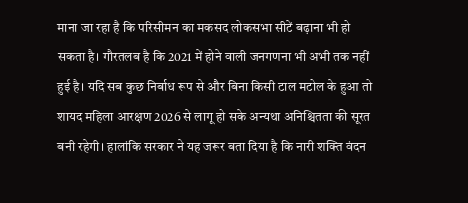माना जा रहा है कि परिसीमन का मकसद लोकसभा सीटें बढ़ाना भी हो सकता है। गौरतलब है कि 2021 में होने वाली जनगणना भी अभी तक नहीं हुई है। यदि सब कुछ निर्बाध रूप से और बिना किसी टाल मटोल के हुआ तो शायद महिला आरक्षण 2026 से लागू हो सके अन्यथा अनिश्चितता की सूरत बनी रहेगी। हालांकि सरकार ने यह जरूर बता दिया है कि नारी शक्ति वंदन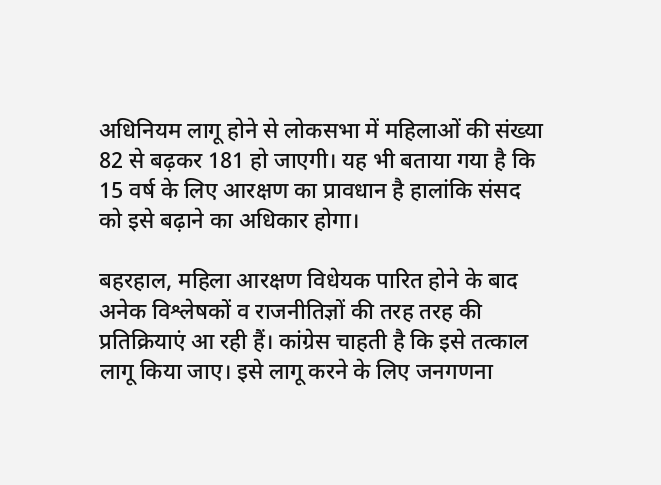अधिनियम लागू होने से लोकसभा में महिलाओं की संख्या 82 से बढ़कर 181 हो जाएगी। यह भी बताया गया है कि 15 वर्ष के लिए आरक्षण का प्रावधान है हालांकि संसद को इसे बढ़ाने का अधिकार होगा।

बहरहाल, महिला आरक्षण विधेयक पारित होने के बाद अनेक विश्लेषकों व राजनीतिज्ञों की तरह तरह की प्रतिक्रियाएं आ रही हैं। कांग्रेस चाहती है कि इसे तत्काल लागू किया जाए। इसे लागू करने के लिए जनगणना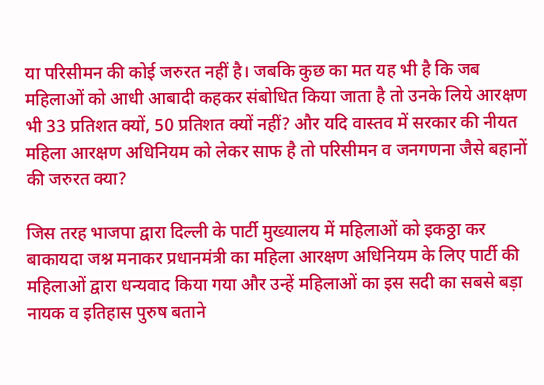या परिसीमन की कोई जरुरत नहीं है। जबकि कुछ का मत यह भी है कि जब महिलाओं को आधी आबादी कहकर संबोधित किया जाता है तो उनके लिये आरक्षण भी 33 प्रतिशत क्यों, 50 प्रतिशत क्यों नहीं? और यदि वास्तव में सरकार की नीयत महिला आरक्षण अधिनियम को लेकर साफ है तो परिसीमन व जनगणना जैसे बहानों की जरुरत क्या?

जिस तरह भाजपा द्वारा दिल्ली के पार्टी मुख्यालय में महिलाओं को इकठ्ठा कर बाकायदा जश्न मनाकर प्रधानमंत्री का महिला आरक्षण अधिनियम के लिए पार्टी की महिलाओं द्वारा धन्यवाद किया गया और उन्हें महिलाओं का इस सदी का सबसे बड़ा नायक व इतिहास पुरुष बताने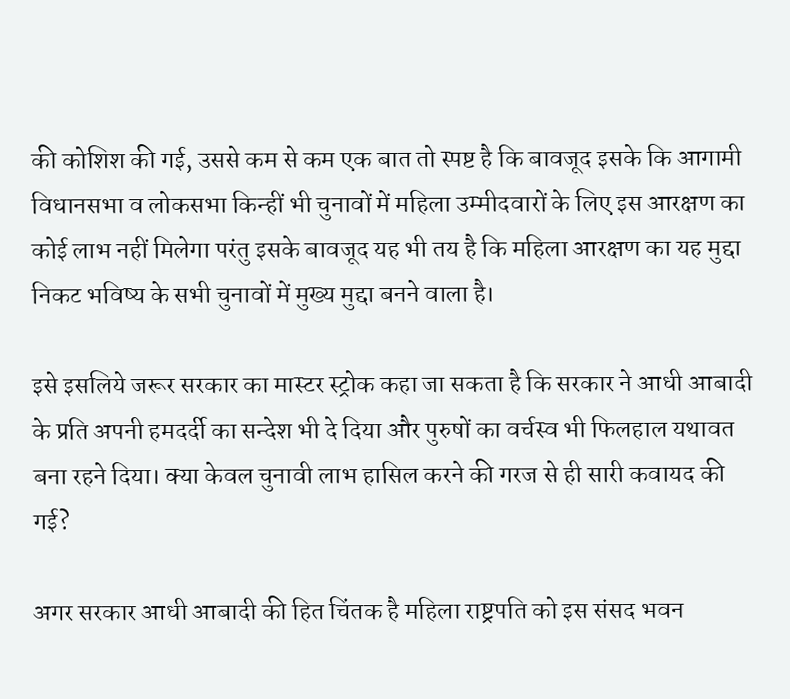की कोशिश की गई, उससे कम से कम एक बात तो स्पष्ट है कि बावजूद इसके कि आगामी विधानसभा व लोकसभा किन्हीं भी चुनावों में महिला उम्मीदवारों के लिए इस आरक्षण का कोई लाभ नहीं मिलेगा परंतु इसके बावजूद यह भी तय है कि महिला आरक्षण का यह मुद्दा निकट भविष्य के सभी चुनावों में मुख्य मुद्दा बनने वाला है।

इसे इसलिये जरूर सरकार का मास्टर स्ट्रोक कहा जा सकता है कि सरकार ने आधी आबादी के प्रति अपनी हमदर्दी का सन्देश भी दे दिया और पुरुषों का वर्चस्व भी फिलहाल यथावत बना रहने दिया। क्या केवल चुनावी लाभ हासिल करने की गरज से ही सारी कवायद की गई?

अगर सरकार आधी आबादी की हित चिंतक है महिला राष्ट्रपति को इस संसद भवन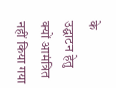के
उद्घाटन हेतु क्यों आमंत्रित नहीं किया गया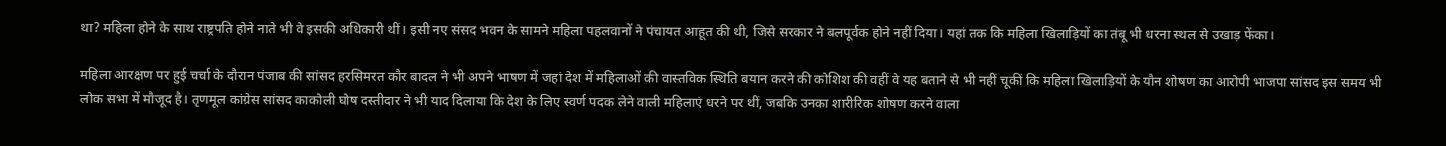था? महिला होने के साथ राष्ट्रपति होने नाते भी वे इसकी अधिकारी थीं। इसी नए संसद भवन के सामने महिला पहलवानों ने पंचायत आहूत की थी, जिसे सरकार ने बलपूर्वक होने नहीं दिया। यहां तक कि महिला खिलाड़ियों का तंबू भी धरना स्थल से उखाड़ फेंका।

महिला आरक्षण पर हुई चर्चा के दौरान पंजाब की सांसद हरसिमरत कौर बादल ने भी अपने भाषण में जहां देश में महिलाओं की वास्तविक स्थिति बयान करने की कोशिश की वहीं वे यह बताने से भी नहीं चूकीं कि महिला खिलाड़ियों के यौन शोषण का आरोपी भाजपा सांसद इस समय भी लोक सभा में मौजूद है। तृणमूल कांग्रेस सांसद काकोली घोष दस्तीदार ने भी याद दिलाया कि देश के लिए स्वर्ण पदक लेने वाली महिलाएं धरने पर थीं, जबकि उनका शारीरिक शोषण करने वाला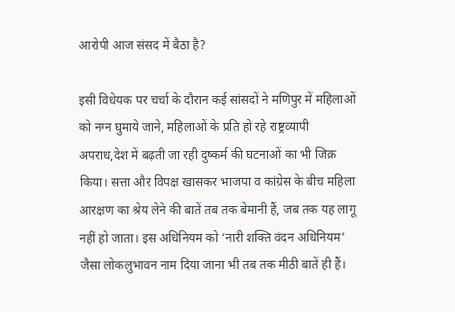आरोपी आज संसद में बैठा है?

इसी विधेयक पर चर्चा के दौरान कई सांसदों ने मणिपुर में महिलाओं को नग्न घुमाये जाने, महिलाओं के प्रति हो रहे राष्ट्रव्यापी अपराध,देश में बढ़ती जा रही दुष्कर्म की घटनाओं का भी जिक्र किया। सत्ता और विपक्ष खासकर भाजपा व कांग्रेस के बीच महिला आरक्षण का श्रेय लेने की बातें तब तक बेमानी हैं, जब तक यह लागू नहीं हो जाता। इस अधिनियम को ‘नारी शक्ति वंदन अधिनियम’ जैसा लोकलुभावन नाम दिया जाना भी तब तक मीठी बातें ही हैं।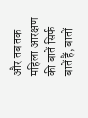और तब तक महिला आरक्षण की बातें सिर्फ बातें हैं, बातों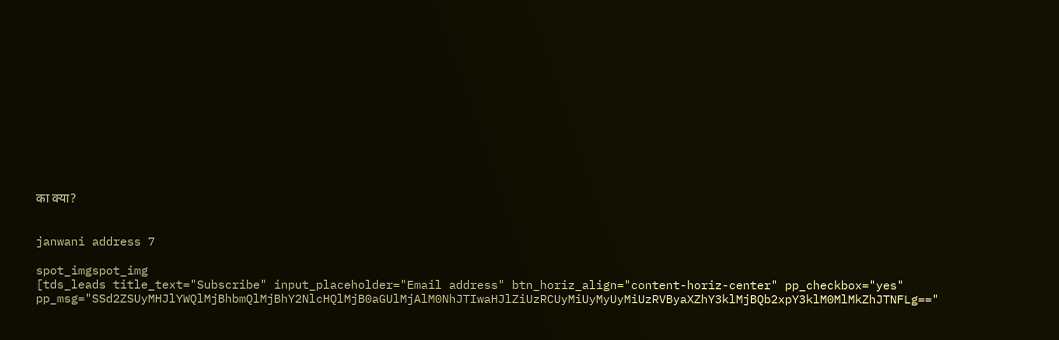का क्या?


janwani address 7

spot_imgspot_img
[tds_leads title_text="Subscribe" input_placeholder="Email address" btn_horiz_align="content-horiz-center" pp_checkbox="yes" pp_msg="SSd2ZSUyMHJlYWQlMjBhbmQlMjBhY2NlcHQlMjB0aGUlMjAlM0NhJTIwaHJlZiUzRCUyMiUyMyUyMiUzRVByaXZhY3klMjBQb2xpY3klM0MlMkZhJTNFLg=="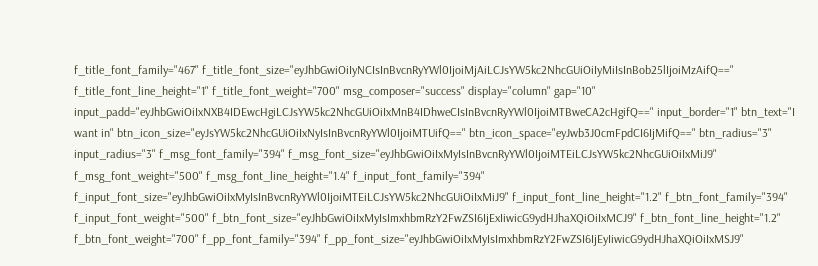f_title_font_family="467" f_title_font_size="eyJhbGwiOiIyNCIsInBvcnRyYWl0IjoiMjAiLCJsYW5kc2NhcGUiOiIyMiIsInBob25lIjoiMzAifQ==" f_title_font_line_height="1" f_title_font_weight="700" msg_composer="success" display="column" gap="10" input_padd="eyJhbGwiOiIxNXB4IDEwcHgiLCJsYW5kc2NhcGUiOiIxMnB4IDhweCIsInBvcnRyYWl0IjoiMTBweCA2cHgifQ==" input_border="1" btn_text="I want in" btn_icon_size="eyJsYW5kc2NhcGUiOiIxNyIsInBvcnRyYWl0IjoiMTUifQ==" btn_icon_space="eyJwb3J0cmFpdCI6IjMifQ==" btn_radius="3" input_radius="3" f_msg_font_family="394" f_msg_font_size="eyJhbGwiOiIxMyIsInBvcnRyYWl0IjoiMTEiLCJsYW5kc2NhcGUiOiIxMiJ9" f_msg_font_weight="500" f_msg_font_line_height="1.4" f_input_font_family="394" f_input_font_size="eyJhbGwiOiIxMyIsInBvcnRyYWl0IjoiMTEiLCJsYW5kc2NhcGUiOiIxMiJ9" f_input_font_line_height="1.2" f_btn_font_family="394" f_input_font_weight="500" f_btn_font_size="eyJhbGwiOiIxMyIsImxhbmRzY2FwZSI6IjExIiwicG9ydHJhaXQiOiIxMCJ9" f_btn_font_line_height="1.2" f_btn_font_weight="700" f_pp_font_family="394" f_pp_font_size="eyJhbGwiOiIxMyIsImxhbmRzY2FwZSI6IjEyIiwicG9ydHJhaXQiOiIxMSJ9"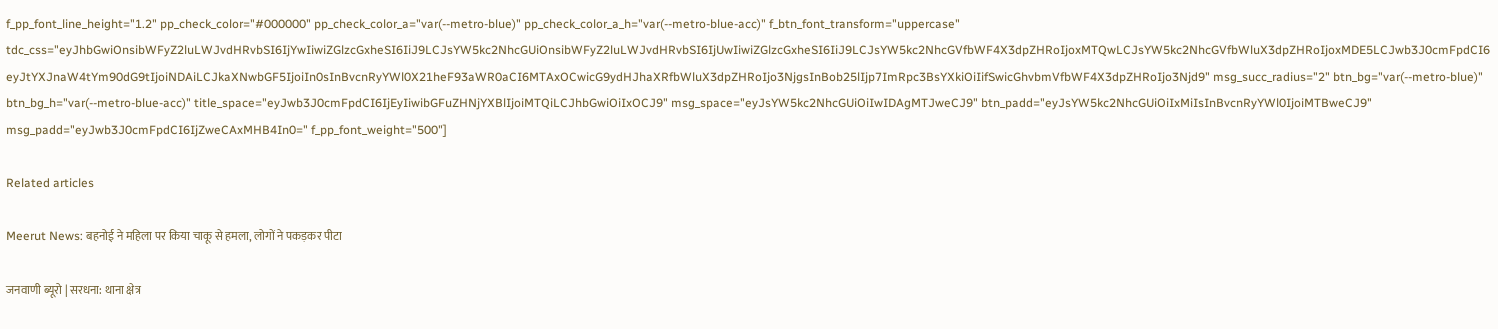f_pp_font_line_height="1.2" pp_check_color="#000000" pp_check_color_a="var(--metro-blue)" pp_check_color_a_h="var(--metro-blue-acc)" f_btn_font_transform="uppercase" tdc_css="eyJhbGwiOnsibWFyZ2luLWJvdHRvbSI6IjYwIiwiZGlzcGxheSI6IiJ9LCJsYW5kc2NhcGUiOnsibWFyZ2luLWJvdHRvbSI6IjUwIiwiZGlzcGxheSI6IiJ9LCJsYW5kc2NhcGVfbWF4X3dpZHRoIjoxMTQwLCJsYW5kc2NhcGVfbWluX3dpZHRoIjoxMDE5LCJwb3J0cmFpdCI6eyJtYXJnaW4tYm90dG9tIjoiNDAiLCJkaXNwbGF5IjoiIn0sInBvcnRyYWl0X21heF93aWR0aCI6MTAxOCwicG9ydHJhaXRfbWluX3dpZHRoIjo3NjgsInBob25lIjp7ImRpc3BsYXkiOiIifSwicGhvbmVfbWF4X3dpZHRoIjo3Njd9" msg_succ_radius="2" btn_bg="var(--metro-blue)" btn_bg_h="var(--metro-blue-acc)" title_space="eyJwb3J0cmFpdCI6IjEyIiwibGFuZHNjYXBlIjoiMTQiLCJhbGwiOiIxOCJ9" msg_space="eyJsYW5kc2NhcGUiOiIwIDAgMTJweCJ9" btn_padd="eyJsYW5kc2NhcGUiOiIxMiIsInBvcnRyYWl0IjoiMTBweCJ9" msg_padd="eyJwb3J0cmFpdCI6IjZweCAxMHB4In0=" f_pp_font_weight="500"]

Related articles

Meerut News: बहनोई ने महिला पर किया चाकू से हमला, लोगों ने पकड़कर पीटा

जनवाणी ब्यूरो | सरधना: थाना क्षेत्र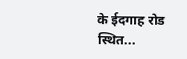के ईदगाह रोड स्थित...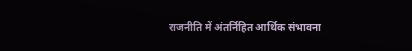राजनीति में अंतर्निहित आर्थिक संभावना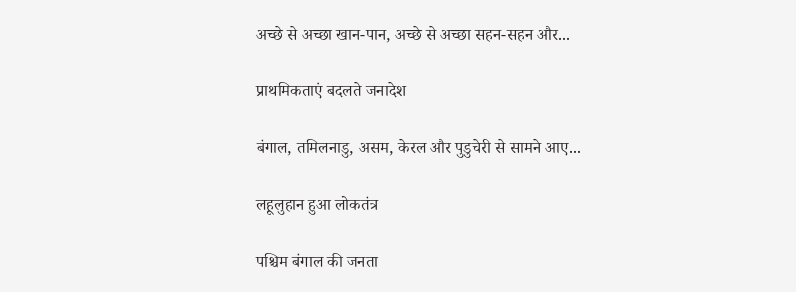अच्छे से अच्छा खान-पान, अच्छे से अच्छा सहन-सहन और...

प्राथमिकताएं बदलते जनादेश

बंगाल, तमिलनाडु, असम, केरल और पुडुचेरी से सामने आए...

लहूलुहान हुआ लोकतंत्र

पश्चिम बंगाल की जनता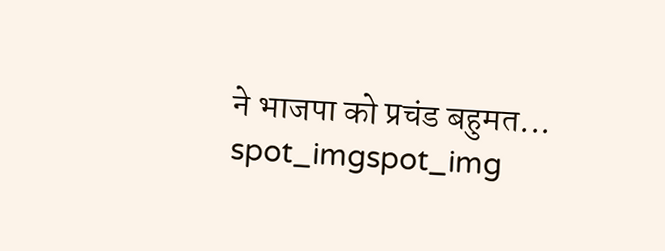ने भाजपा को प्रचंड बहुमत...
spot_imgspot_img